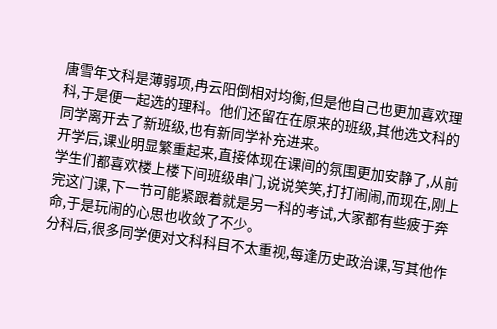唐雪年文科是薄弱项,冉云阳倒相对均衡,但是他自己也更加喜欢理科,于是便一起选的理科。他们还留在在原来的班级,其他选文科的同学离开去了新班级,也有新同学补充进来。
开学后,课业明显繁重起来,直接体现在课间的氛围更加安静了,从前学生们都喜欢楼上楼下间班级串门,说说笑笑,打打闹闹,而现在,刚上完这门课,下一节可能紧跟着就是另一科的考试,大家都有些疲于奔命,于是玩闹的心思也收敛了不少。
分科后,很多同学便对文科科目不太重视,每逢历史政治课,写其他作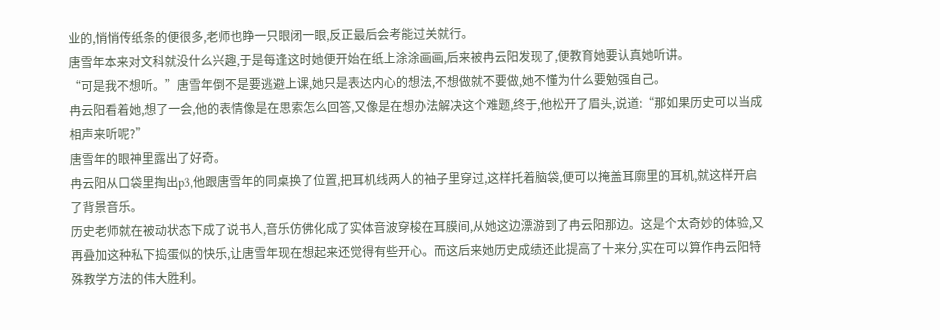业的,悄悄传纸条的便很多,老师也睁一只眼闭一眼,反正最后会考能过关就行。
唐雪年本来对文科就没什么兴趣,于是每逢这时她便开始在纸上涂涂画画,后来被冉云阳发现了,便教育她要认真她听讲。
“可是我不想听。”唐雪年倒不是要逃避上课,她只是表达内心的想法,不想做就不要做,她不懂为什么要勉强自己。
冉云阳看着她,想了一会,他的表情像是在思索怎么回答,又像是在想办法解决这个难题,终于,他松开了眉头,说道:“那如果历史可以当成相声来听呢?”
唐雪年的眼神里露出了好奇。
冉云阳从口袋里掏出p3,他跟唐雪年的同桌换了位置,把耳机线两人的袖子里穿过,这样托着脑袋,便可以掩盖耳廓里的耳机,就这样开启了背景音乐。
历史老师就在被动状态下成了说书人,音乐仿佛化成了实体音波穿梭在耳膜间,从她这边漂游到了冉云阳那边。这是个太奇妙的体验,又再叠加这种私下捣蛋似的快乐,让唐雪年现在想起来还觉得有些开心。而这后来她历史成绩还此提高了十来分,实在可以算作冉云阳特殊教学方法的伟大胜利。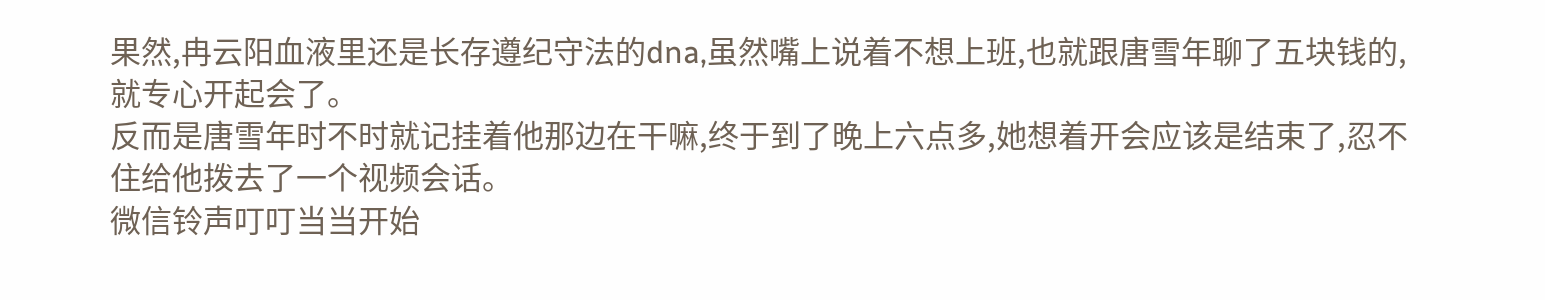果然,冉云阳血液里还是长存遵纪守法的dna,虽然嘴上说着不想上班,也就跟唐雪年聊了五块钱的,就专心开起会了。
反而是唐雪年时不时就记挂着他那边在干嘛,终于到了晚上六点多,她想着开会应该是结束了,忍不住给他拨去了一个视频会话。
微信铃声叮叮当当开始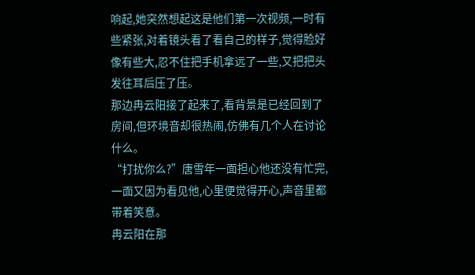响起,她突然想起这是他们第一次视频,一时有些紧张,对着镜头看了看自己的样子,觉得脸好像有些大,忍不住把手机拿远了一些,又把把头发往耳后压了压。
那边冉云阳接了起来了,看背景是已经回到了房间,但环境音却很热闹,仿佛有几个人在讨论什么。
“打扰你么?”唐雪年一面担心他还没有忙完,一面又因为看见他,心里便觉得开心,声音里都带着笑意。
冉云阳在那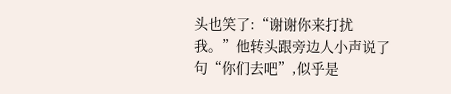头也笑了:“谢谢你来打扰我。”他转头跟旁边人小声说了句“你们去吧”,似乎是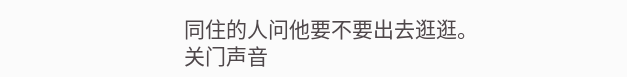同住的人问他要不要出去逛逛。
关门声音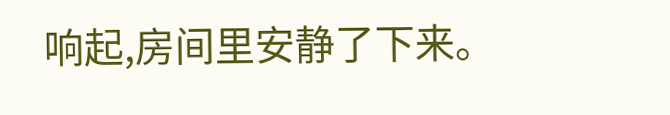响起,房间里安静了下来。